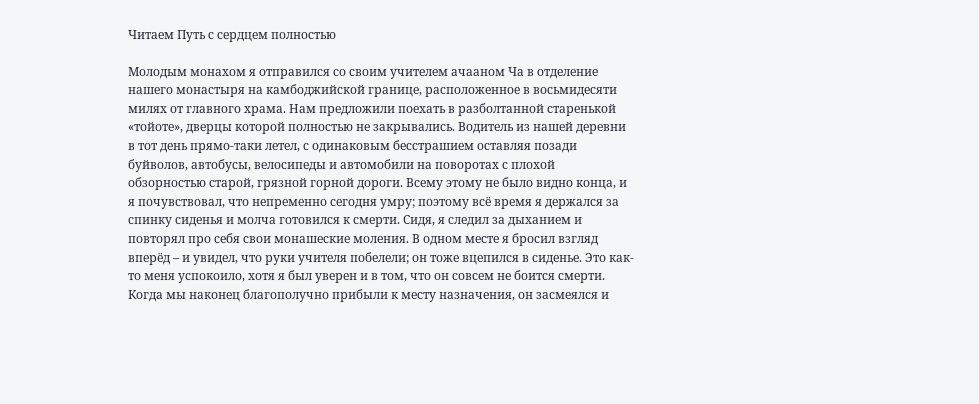Читаем Путь с сердцем полностью

Молодым монахом я отправился со своим учителем ачааном Ча в отделение нашего монастыря на камбоджийской границе, расположенное в восьмидесяти милях от главного храма. Нам предложили поехать в разболтанной старенькой «тойоте», дверцы которой полностью не закрывались. Водитель из нашей деревни в тот день прямо-таки летел, с одинаковым бесстрашием оставляя позади буйволов, автобусы, велосипеды и автомобили на поворотах с плохой обзорностью старой, грязной горной дороги. Всему этому не было видно конца, и я почувствовал, что непременно сегодня умру; поэтому всё время я держался за спинку сиденья и молча готовился к смерти. Сидя, я следил за дыханием и повторял про себя свои монашеские моления. В одном месте я бросил взгляд вперёд – и увидел, что руки учителя побелели; он тоже вцепился в сиденье. Это как-то меня успокоило, хотя я был уверен и в том, что он совсем не боится смерти. Когда мы наконец благополучно прибыли к месту назначения, он засмеялся и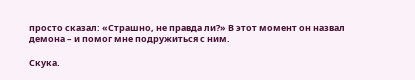просто сказал: «Страшно, не правда ли?» В этот момент он назвал демона – и помог мне подружиться с ним.

Скука.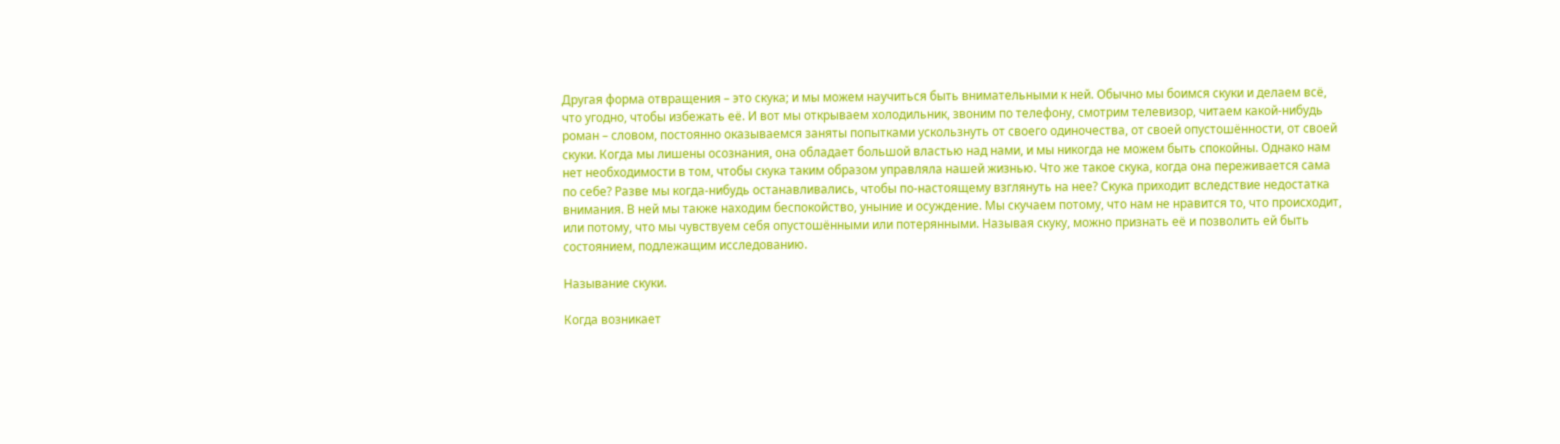Другая форма отвращения – это скука; и мы можем научиться быть внимательными к ней. Обычно мы боимся скуки и делаем всё, что угодно, чтобы избежать её. И вот мы открываем холодильник, звоним по телефону, смотрим телевизор, читаем какой-нибудь роман – словом, постоянно оказываемся заняты попытками ускользнуть от своего одиночества, от своей опустошённости, от своей скуки. Когда мы лишены осознания, она обладает большой властью над нами, и мы никогда не можем быть спокойны. Однако нам нет необходимости в том, чтобы скука таким образом управляла нашей жизнью. Что же такое скука, когда она переживается сама по себе? Разве мы когда-нибудь останавливались, чтобы по-настоящему взглянуть на нее? Скука приходит вследствие недостатка внимания. В ней мы также находим беспокойство, уныние и осуждение. Мы скучаем потому, что нам не нравится то, что происходит, или потому, что мы чувствуем себя опустошёнными или потерянными. Называя скуку, можно признать её и позволить ей быть состоянием, подлежащим исследованию.

Называние скуки.

Когда возникает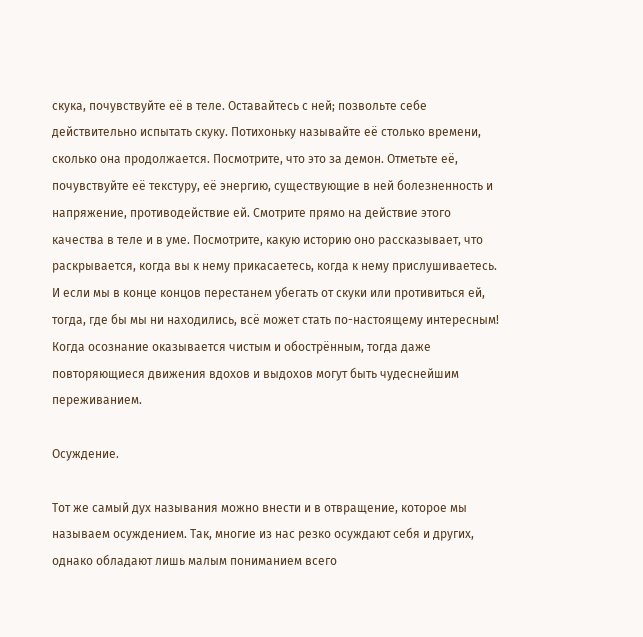скука, почувствуйте её в теле. Оставайтесь с ней; позвольте себе действительно испытать скуку. Потихоньку называйте её столько времени, сколько она продолжается. Посмотрите, что это за демон. Отметьте её, почувствуйте её текстуру, её энергию, существующие в ней болезненность и напряжение, противодействие ей. Смотрите прямо на действие этого качества в теле и в уме. Посмотрите, какую историю оно рассказывает, что раскрывается, когда вы к нему прикасаетесь, когда к нему прислушиваетесь. И если мы в конце концов перестанем убегать от скуки или противиться ей, тогда, где бы мы ни находились, всё может стать по-настоящему интересным! Когда осознание оказывается чистым и обострённым, тогда даже повторяющиеся движения вдохов и выдохов могут быть чудеснейшим переживанием.

Осуждение.

Тот же самый дух называния можно внести и в отвращение, которое мы называем осуждением. Так, многие из нас резко осуждают себя и других, однако обладают лишь малым пониманием всего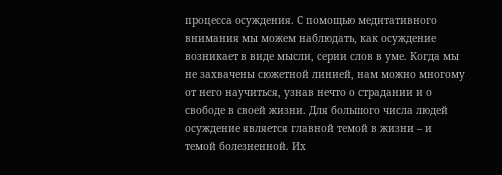процесса осуждения. С помощью медитативного внимания мы можем наблюдать, как осуждение возникает в виде мысли, серии слов в уме. Когда мы не захвачены сюжетной линией, нам можно многому от него научиться, узнав нечто о страдании и о свободе в своей жизни. Для большого числа людей осуждение является главной темой в жизни – и темой болезненной. Их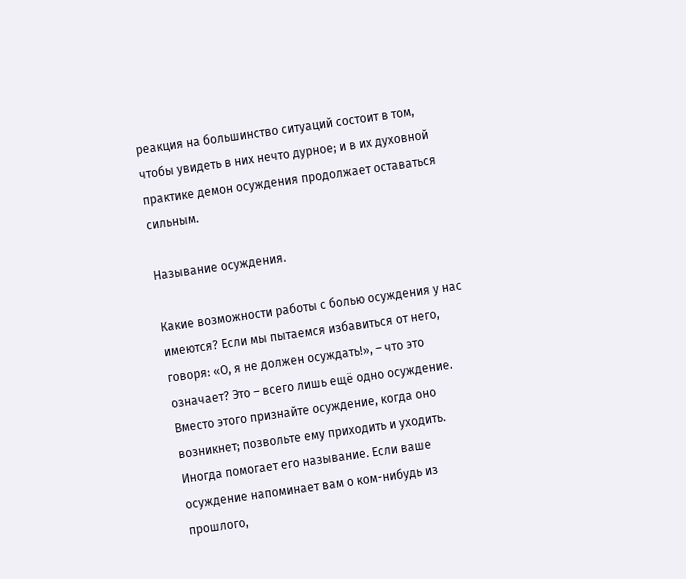реакция на большинство ситуаций состоит в том, чтобы увидеть в них нечто дурное; и в их духовной практике демон осуждения продолжает оставаться сильным.

Называние осуждения.

Какие возможности работы с болью осуждения у нас имеются? Если мы пытаемся избавиться от него, говоря: «О, я не должен осуждать!», – что это означает? Это – всего лишь ещё одно осуждение. Вместо этого признайте осуждение, когда оно возникнет; позвольте ему приходить и уходить. Иногда помогает его называние. Если ваше осуждение напоминает вам о ком-нибудь из прошлого,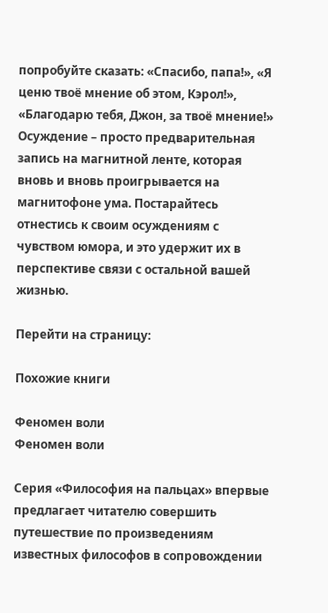попробуйте сказать: «Спасибо, папа!», «Я ценю твоё мнение об этом, Кэрол!», «Благодарю тебя, Джон, за твоё мнение!» Осуждение – просто предварительная запись на магнитной ленте, которая вновь и вновь проигрывается на магнитофоне ума. Постарайтесь отнестись к своим осуждениям с чувством юмора, и это удержит их в перспективе связи с остальной вашей жизнью.

Перейти на страницу:

Похожие книги

Феномен воли
Феномен воли

Серия «Философия на пальцах» впервые предлагает читателю совершить путешествие по произведениям известных философов в сопровождении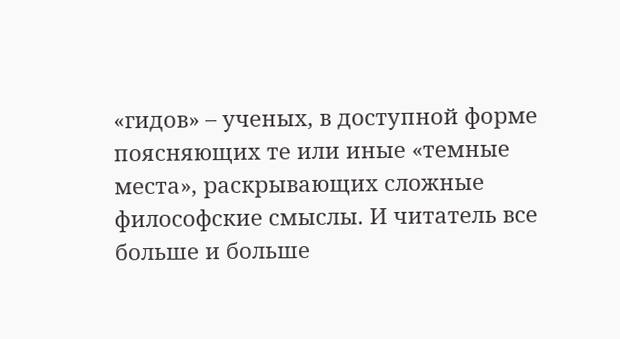«гидов» – ученых, в доступной форме поясняющих те или иные «темные места», раскрывающих сложные философские смыслы. И читатель все больше и больше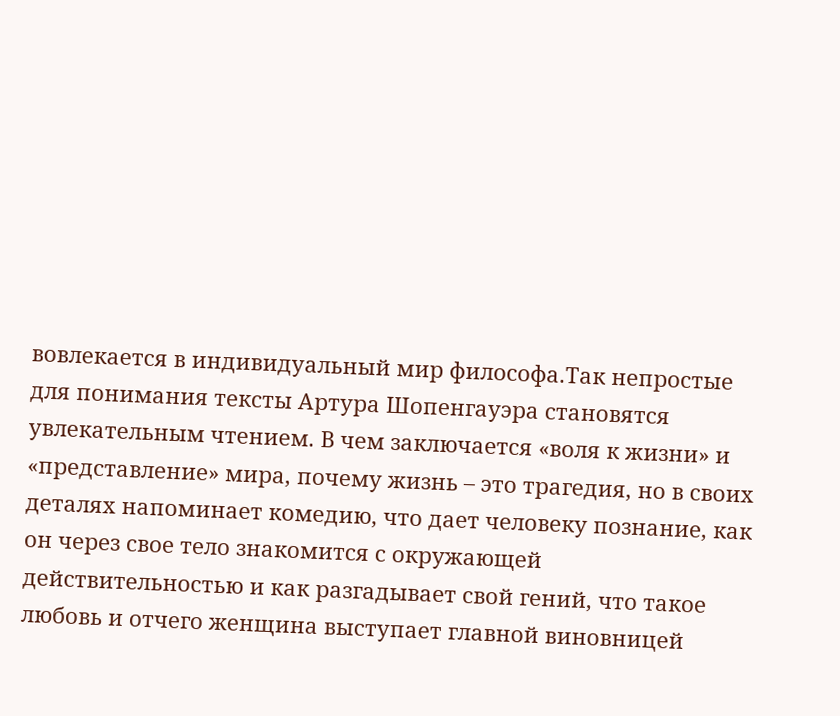вовлекается в индивидуальный мир философа.Так непростые для понимания тексты Артура Шопенгауэра становятся увлекательным чтением. В чем заключается «воля к жизни» и «представление» мира, почему жизнь – это трагедия, но в своих деталях напоминает комедию, что дает человеку познание, как он через свое тело знакомится с окружающей действительностью и как разгадывает свой гений, что такое любовь и отчего женщина выступает главной виновницей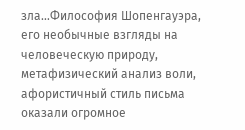зла…Философия Шопенгауэра, его необычные взгляды на человеческую природу, метафизический анализ воли, афористичный стиль письма оказали огромное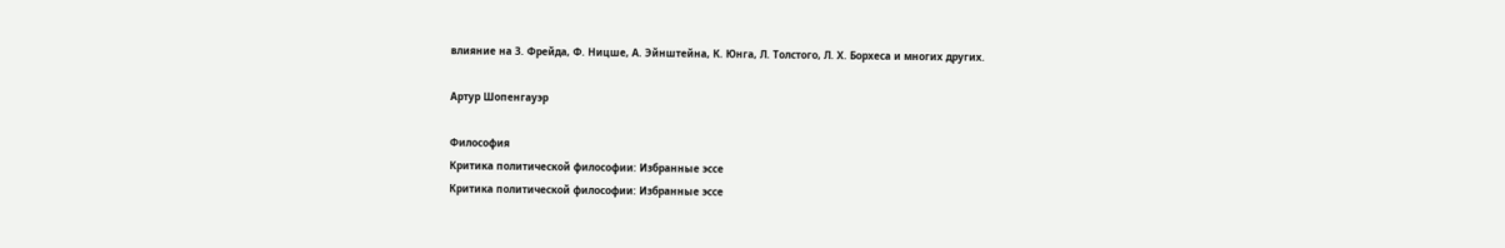влияние на З. Фрейда, Ф. Ницше, А. Эйнштейна, К. Юнга, Л. Толстого, Л. Х. Борхеса и многих других.

Артур Шопенгауэр

Философия
Критика политической философии: Избранные эссе
Критика политической философии: Избранные эссе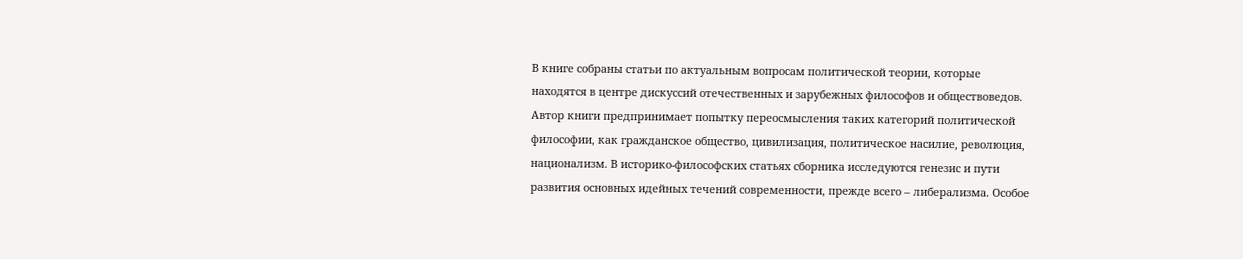В книге собраны статьи по актуальным вопросам политической теории, которые находятся в центре дискуссий отечественных и зарубежных философов и обществоведов. Автор книги предпринимает попытку переосмысления таких категорий политической философии, как гражданское общество, цивилизация, политическое насилие, революция, национализм. В историко-философских статьях сборника исследуются генезис и пути развития основных идейных течений современности, прежде всего – либерализма. Особое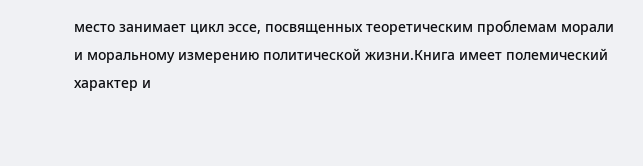место занимает цикл эссе, посвященных теоретическим проблемам морали и моральному измерению политической жизни.Книга имеет полемический характер и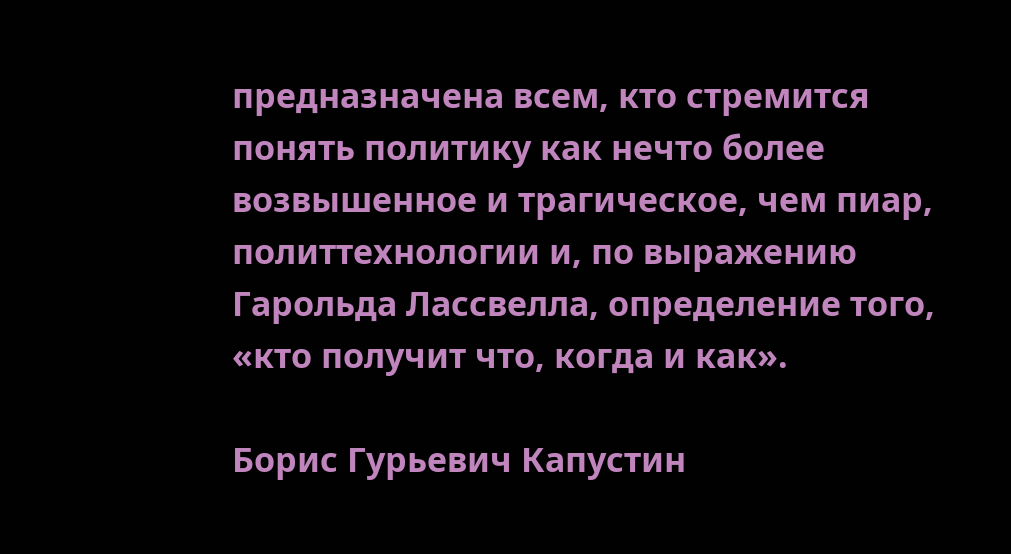предназначена всем, кто стремится понять политику как нечто более возвышенное и трагическое, чем пиар, политтехнологии и, по выражению Гарольда Лассвелла, определение того, «кто получит что, когда и как».

Борис Гурьевич Капустин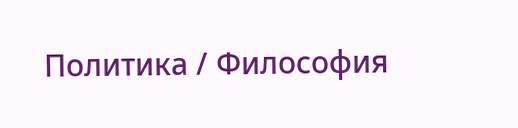Политика / Философия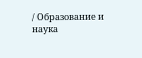/ Образование и наука